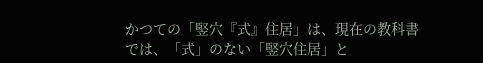かつての「竪穴『式』住居」は、現在の教科書では、「式」のない「竪穴住居」と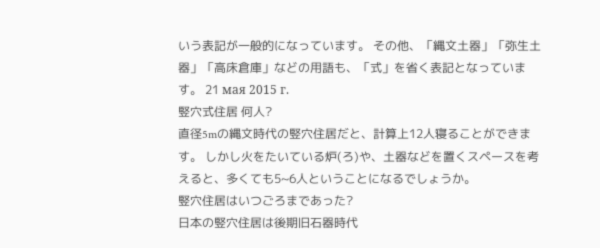いう表記が一般的になっています。 その他、「縄文土器」「弥生土器」「高床倉庫」などの用語も、「式」を省く表記となっています。 21 мая 2015 г.
竪穴式住居 何人?
直径5mの縄文時代の竪穴住居だと、計算上12人寝ることができます。 しかし火をたいている炉(ろ)や、土器などを置くスペースを考えると、多くても5~6人ということになるでしょうか。
竪穴住居はいつごろまであった?
日本の竪穴住居は後期旧石器時代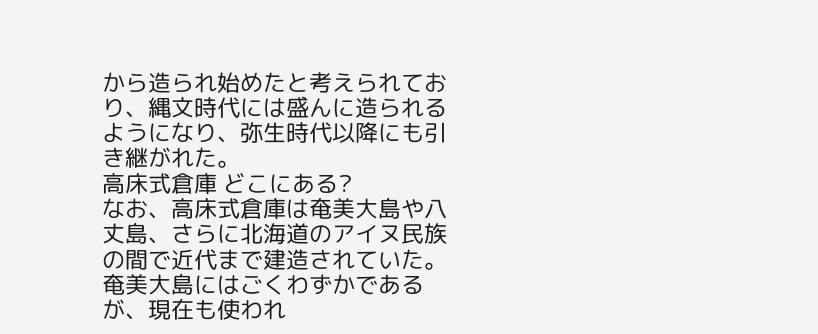から造られ始めたと考えられており、縄文時代には盛んに造られるようになり、弥生時代以降にも引き継がれた。
高床式倉庫 どこにある?
なお、高床式倉庫は奄美大島や八丈島、さらに北海道のアイヌ民族の間で近代まで建造されていた。 奄美大島にはごくわずかであるが、現在も使われ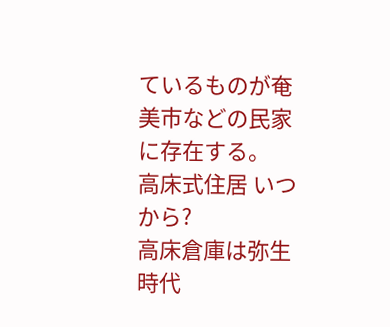ているものが奄美市などの民家に存在する。
高床式住居 いつから?
高床倉庫は弥生時代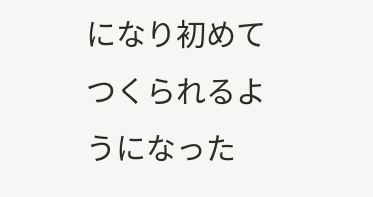になり初めてつくられるようになった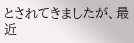とされてきましたが、最近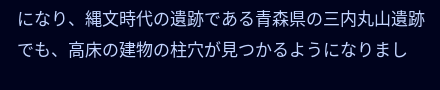になり、縄文時代の遺跡である青森県の三内丸山遺跡でも、高床の建物の柱穴が見つかるようになりまし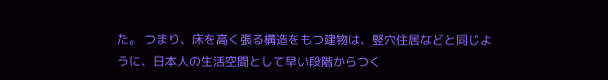た。 つまり、床を高く張る構造をもつ建物は、竪穴住居などと同じように、日本人の生活空間として早い段階からつく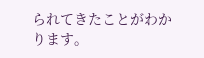られてきたことがわかります。